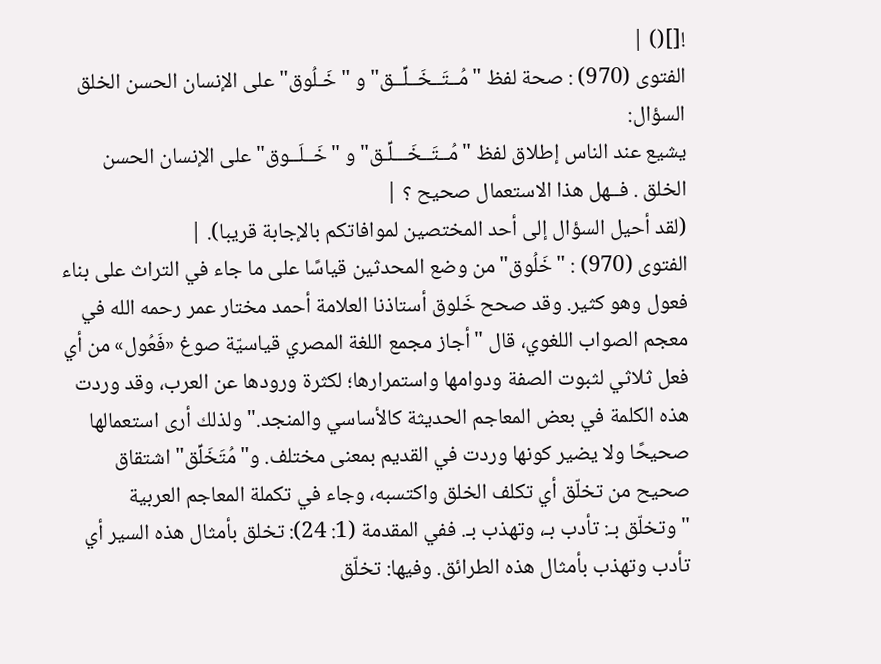![]() |
الفتوى (970) : صحة لفظ "مُــتَــخَــلِّــق" و " خَـلُوق" على الإنسان الحسن الخلق
السؤال:
يشيع عند الناس إطلاق لفظ "مُــتَــخَـــلِّـق" و "خَــلَــوق" على الإنسان الحسن الخلق . فــهل هذا الاستعمال صحيح ؟ |
(لقد أحيل السؤال إلى أحد المختصين لموافاتكم بالإجابة قريبا). |
الفتوى (970) : "خَلُوق" من وضع المحدثين قياسًا على ما جاء في التراث على بناء فعول وهو كثير. وقد صحح خَلوق أستاذنا العلامة أحمد مختار عمر رحمه الله في معجم الصواب اللغوي، قال "أجاز مجمع اللغة المصري قياسيّة صوغ «فَعُول» من أي فعل ثلاثي لثبوت الصفة ودوامها واستمرارها؛ لكثرة ورودها عن العرب، وقد وردت هذه الكلمة في بعض المعاجم الحديثة كالأساسي والمنجد." ولذلك أرى استعمالها صحيحًا ولا يضير كونها وردت في القديم بمعنى مختلف. و"مُتَخَلِّق" اشتقاق صحيح من تخلّق أي تكلف الخلق واكتسبه، وجاء في تكملة المعاجم العربية "وتخلّق بـ: تأدب بـ، وتهذب بـ. ففي المقدمة (1: 24): تخلق بأمثال هذه السير أي تأدب وتهذب بأمثال هذه الطرائق. وفيها: تخلّق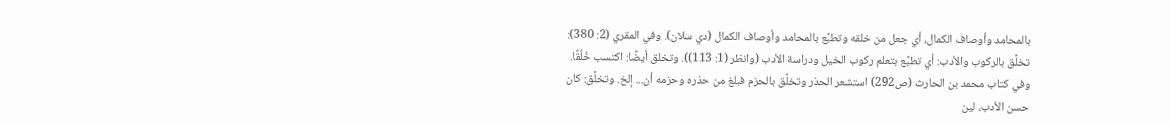بالمحامد وأوصاف الكمال، أي جعل من خلقه وتطبَّع بالمحامد وأوصاف الكمال (دي سلان). وفي المقري (2: 380): تخلَّق بالركوب والأدب: أي تطبَّع بتعلم ركوب الخيل ودراسة الأدب (وانظر (1: 113)). وتخلق أيضًا: اكتسب خُلُقًا. وفي كتاب محمد بن الحارث (ص292) استشعر الحذر وتخلَّق بالحزم فبلغ من حذره وحزمه أن... إلخ. وتخلَّق: كان حسن الأدب، لين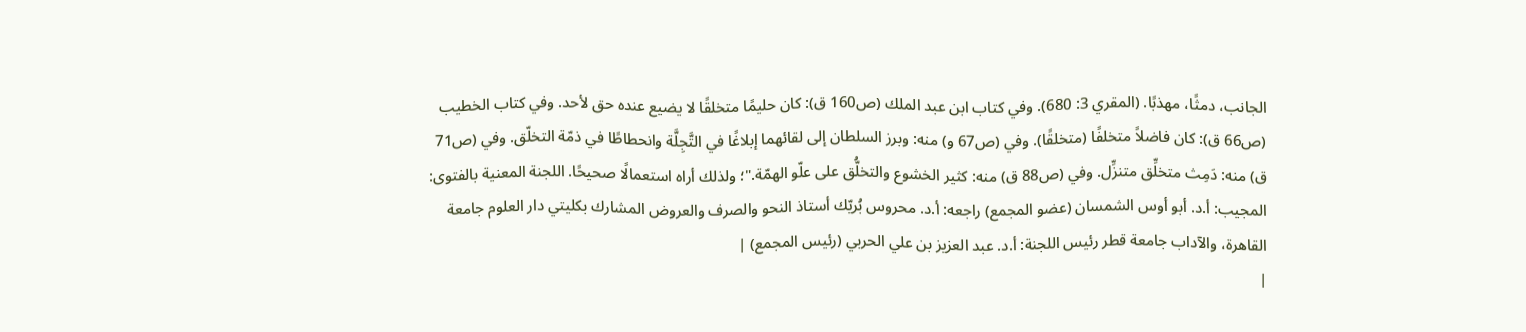الجانب، دمثًا، مهذبًا. (المقري 3: 680). وفي كتاب ابن عبد الملك (ص160 ق): كان حليمًا متخلقًا لا يضيع عنده حق لأحد. وفي كتاب الخطيب (ص66 ق): كان فاضلاً متخلفًا (متخلقًا). وفي (ص67 و) منه: وبرز السلطان إلى لقائهما إبلاغًا في التَّجِلَّة وانحطاطًا في ذمّة التخلّق. وفي (ص71 ق) منه: دَمِث متخلِّق متنزِّل. وفي (ص88 ق) منه: كثير الخشوع والتخلُّق على علّو الهمّة."؛ ولذلك أراه استعمالًا صحيحًا. اللجنة المعنية بالفتوى: المجيب: أ.د. أبو أوس الشمسان (عضو المجمع) راجعه: أ.د. محروس بُريّك أستاذ النحو والصرف والعروض المشارك بكليتي دار العلوم جامعة القاهرة، والآداب جامعة قطر رئيس اللجنة: أ.د. عبد العزيز بن علي الحربي (رئيس المجمع) |
|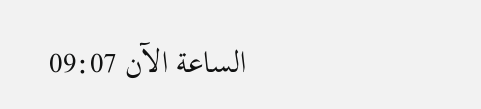الساعة الآن 09:07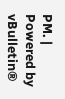PM. |
Powered by vBulletin®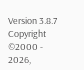Version 3.8.7
Copyright ©2000 - 2026,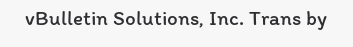vBulletin Solutions, Inc. Trans by